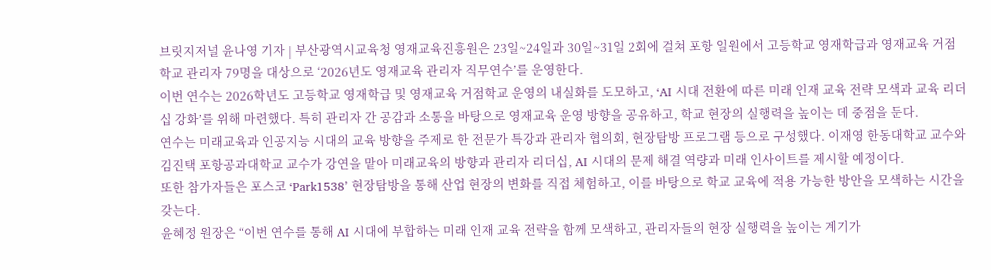브릿지저널 윤나영 기자 | 부산광역시교육청 영재교육진흥원은 23일~24일과 30일~31일 2회에 걸쳐 포항 일원에서 고등학교 영재학급과 영재교육 거점학교 관리자 79명을 대상으로 ‘2026년도 영재교육 관리자 직무연수’를 운영한다.
이번 연수는 2026학년도 고등학교 영재학급 및 영재교육 거점학교 운영의 내실화를 도모하고, ‘AI 시대 전환에 따른 미래 인재 교육 전략 모색과 교육 리더십 강화’를 위해 마련했다. 특히 관리자 간 공감과 소통을 바탕으로 영재교육 운영 방향을 공유하고, 학교 현장의 실행력을 높이는 데 중점을 둔다.
연수는 미래교육과 인공지능 시대의 교육 방향을 주제로 한 전문가 특강과 관리자 협의회, 현장탐방 프로그램 등으로 구성했다. 이재영 한동대학교 교수와 김진택 포항공과대학교 교수가 강연을 맡아 미래교육의 방향과 관리자 리더십, AI 시대의 문제 해결 역량과 미래 인사이트를 제시할 예정이다.
또한 참가자들은 포스코 ‘Park1538’ 현장탐방을 통해 산업 현장의 변화를 직접 체험하고, 이를 바탕으로 학교 교육에 적용 가능한 방안을 모색하는 시간을 갖는다.
윤혜정 원장은 “이번 연수를 통해 AI 시대에 부합하는 미래 인재 교육 전략을 함께 모색하고, 관리자들의 현장 실행력을 높이는 계기가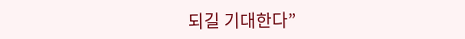되길 기대한다”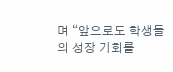며 “앞으로도 학생들의 성장 기회를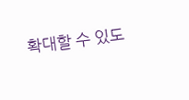확대할 수 있도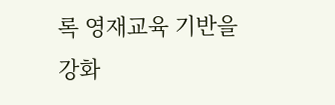록 영재교육 기반을 강화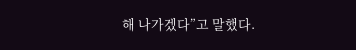해 나가겠다”고 말했다.